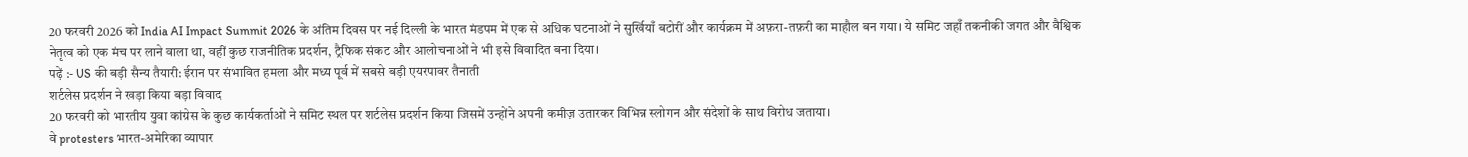20 फरवरी 2026 को India AI Impact Summit 2026 के अंतिम दिवस पर नई दिल्ली के भारत मंडपम में एक से अधिक घटनाओं ने सुर्खियाँ बटोरीं और कार्यक्रम में अफ़रा-तफ़री का माहौल बन गया। ये समिट जहाँ तकनीकी जगत और वैश्विक नेतृत्व को एक मंच पर लाने वाला था, वहीं कुछ राजनीतिक प्रदर्शन, ट्रैफिक संकट और आलोचनाओं ने भी इसे विवादित बना दिया।
पढ़ें :- US की बड़ी सैन्य तैयारी: ईरान पर संभावित हमला और मध्य पूर्व में सबसे बड़ी एयरपावर तैनाती
शर्टलेस प्रदर्शन ने खड़ा किया बड़ा विवाद
20 फरवरी को भारतीय युवा कांग्रेस के कुछ कार्यकर्ताओं ने समिट स्थल पर शर्टलेस प्रदर्शन किया जिसमें उन्होंने अपनी कमीज़ उतारकर विभिन्न स्लोगन और संदेशों के साथ विरोध जताया।
वे protesters भारत-अमेरिका व्यापार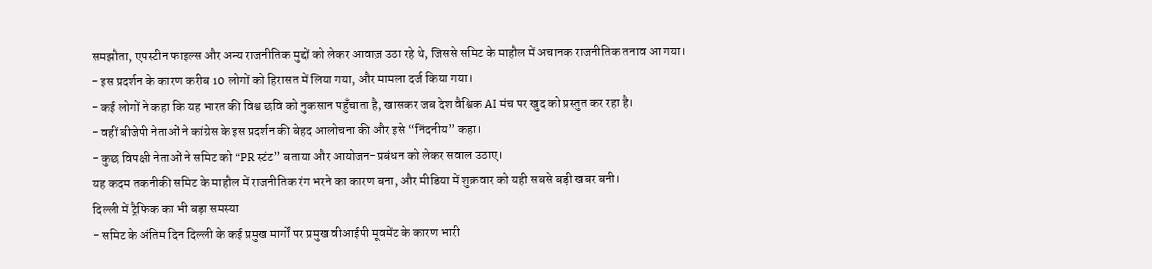समझौता, एपस्टीन फाइल्स और अन्य राजनीतिक मुद्दों को लेकर आवाज़ उठा रहे थे, जिससे समिट के माहौल में अचानक राजनीतिक तनाव आ गया।
- इस प्रदर्शन के कारण करीब 10 लोगों को हिरासत में लिया गया, और मामला दर्ज किया गया।
- कई लोगों ने कहा कि यह भारत की विश्व छवि को नुकसान पहुँचाता है, खासकर जब देश वैश्विक AI मंच पर खुद को प्रस्तुत कर रहा है।
- वहीं बीजेपी नेताओं ने कांग्रेस के इस प्रदर्शन की बेहद आलोचना की और इसे “निंदनीय” कहा।
- कुछ विपक्षी नेताओं ने समिट को “PR स्टंट” बताया और आयोजन-प्रबंधन को लेकर सवाल उठाए।
यह कदम तकनीकी समिट के माहौल में राजनीतिक रंग भरने का कारण बना, और मीडिया में शुक्रवार को यही सबसे बड़ी खबर बनी।
दिल्ली में ट्रैफिक का भी बड़ा समस्या
- समिट के अंतिम दिन दिल्ली के कई प्रमुख मार्गों पर प्रमुख वीआईपी मूवमेंट के कारण भारी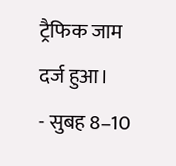ट्रैफिक जाम दर्ज हुआ।
- सुबह 8–10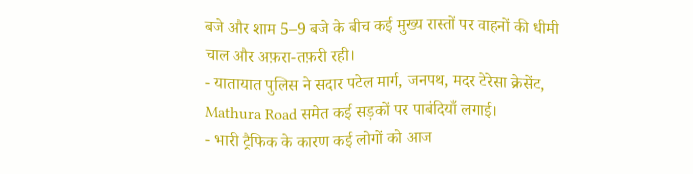बजे और शाम 5–9 बजे के बीच कई मुख्य रास्तों पर वाहनों की धीमी चाल और अफ़रा-तफ़री रही।
- यातायात पुलिस ने सदार पटेल मार्ग, जनपथ, मदर टेरेसा क्रेसेंट, Mathura Road समेत कई सड़कों पर पाबंदियाँ लगाई।
- भारी ट्रैफिक के कारण कई लोगों को आज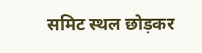समिट स्थल छोड़कर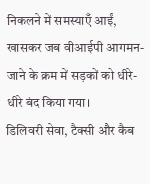निकलने में समस्याएँ आईं, खासकर जब वीआईपी आगमन-जाने के क्रम में सड़कों को धीरे-धीरे बंद किया गया।
डिलिवरी सेवा, टैक्सी और कैब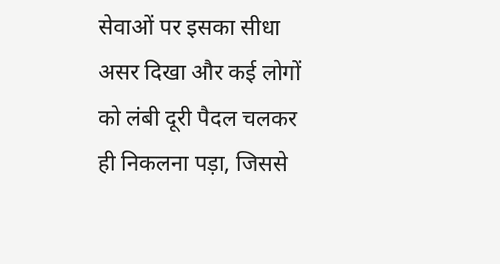सेवाओं पर इसका सीधा असर दिखा और कई लोगों को लंबी दूरी पैदल चलकर ही निकलना पड़ा, जिससे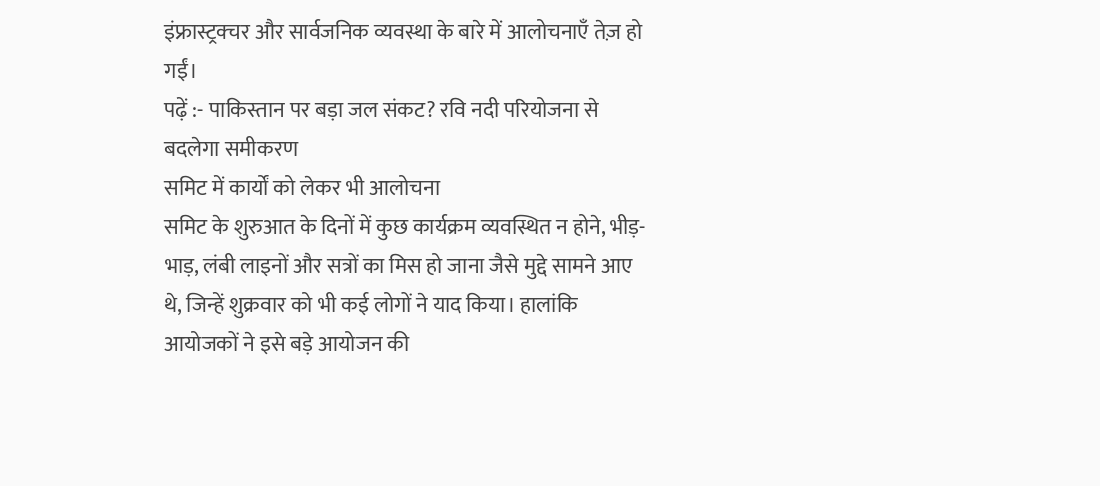इंफ्रास्ट्रक्चर और सार्वजनिक व्यवस्था के बारे में आलोचनाएँ तेज़ हो गईं।
पढ़ें :- पाकिस्तान पर बड़ा जल संकट? रवि नदी परियोजना से बदलेगा समीकरण
समिट में कार्यों को लेकर भी आलोचना
समिट के शुरुआत के दिनों में कुछ कार्यक्रम व्यवस्थित न होने, भीड़-भाड़, लंबी लाइनों और सत्रों का मिस हो जाना जैसे मुद्दे सामने आए थे, जिन्हें शुक्रवार को भी कई लोगों ने याद किया। हालांकि आयोजकों ने इसे बड़े आयोजन की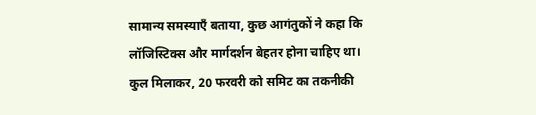सामान्य समस्याएँ बताया, कुछ आगंतुकों ने कहा कि लॉजिस्टिक्स और मार्गदर्शन बेहतर होना चाहिए था।
कुल मिलाकर, 20 फरवरी को समिट का तकनीकी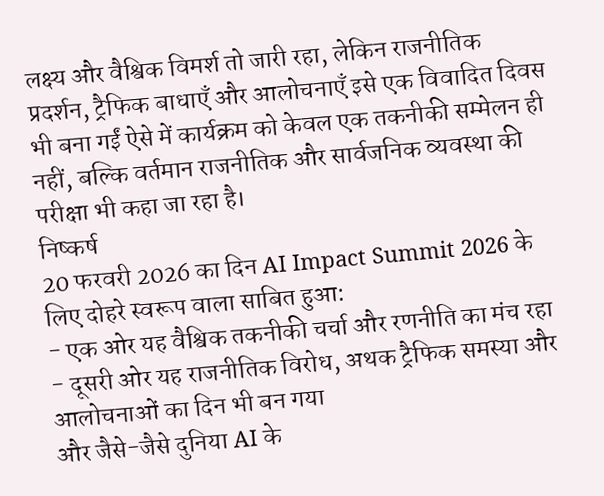लक्ष्य और वैश्विक विमर्श तो जारी रहा, लेकिन राजनीतिक प्रदर्शन, ट्रैफिक बाधाएँ और आलोचनाएँ इसे एक विवादित दिवस भी बना गईं ऐसे में कार्यक्रम को केवल एक तकनीकी सम्मेलन ही नहीं, बल्कि वर्तमान राजनीतिक और सार्वजनिक व्यवस्था की परीक्षा भी कहा जा रहा है।
निष्कर्ष
20 फरवरी 2026 का दिन AI Impact Summit 2026 के लिए दोहरे स्वरूप वाला साबित हुआ:
- एक ओर यह वैश्विक तकनीकी चर्चा और रणनीति का मंच रहा
- दूसरी ओर यह राजनीतिक विरोध, अथक ट्रैफिक समस्या और आलोचनाओं का दिन भी बन गया
और जैसे-जैसे दुनिया AI के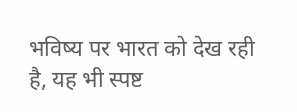भविष्य पर भारत को देख रही है, यह भी स्पष्ट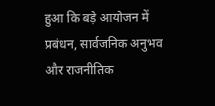हुआ कि बड़े आयोजन में प्रबंधन, सार्वजनिक अनुभव और राजनीतिक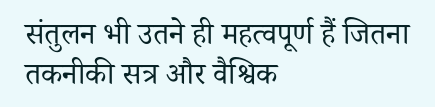संतुलन भी उतने ही महत्वपूर्ण हैं जितना तकनीकी सत्र और वैश्विक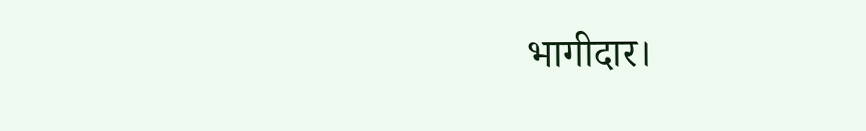भागीदार।